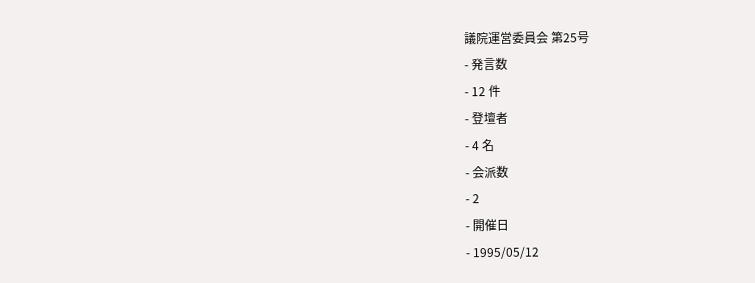議院運営委員会 第25号
- 発言数
- 12 件
- 登壇者
- 4 名
- 会派数
- 2
- 開催日
- 1995/05/12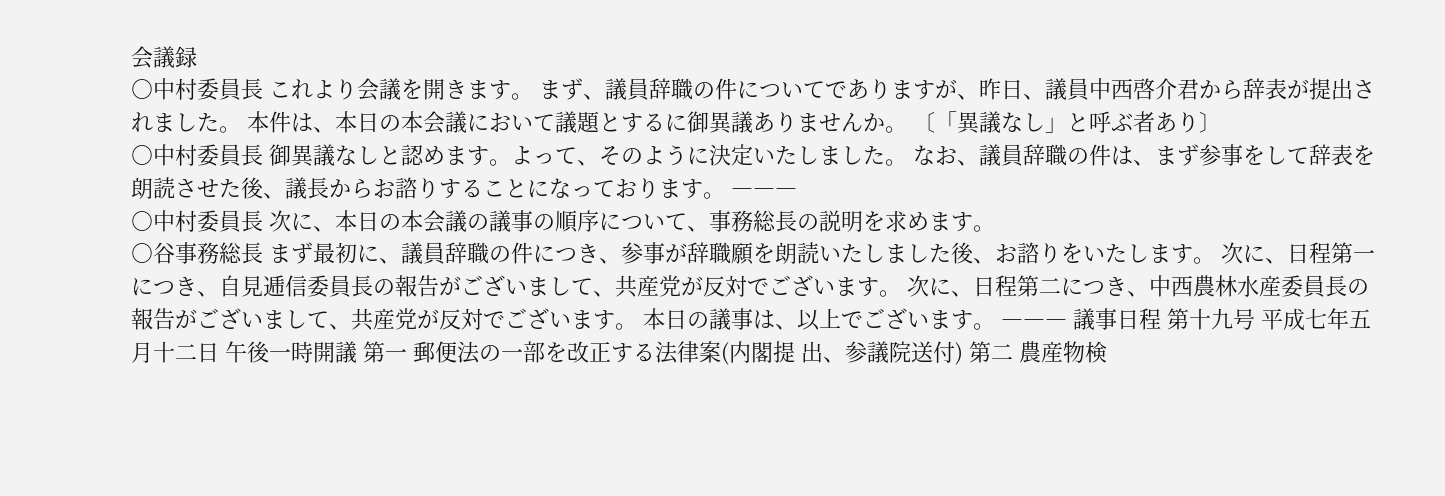会議録
○中村委員長 これより会議を開きます。 まず、議員辞職の件についてでありますが、昨日、議員中西啓介君から辞表が提出されました。 本件は、本日の本会議において議題とするに御異議ありませんか。 〔「異議なし」と呼ぶ者あり〕
○中村委員長 御異議なしと認めます。よって、そのように決定いたしました。 なお、議員辞職の件は、まず参事をして辞表を朗読させた後、議長からお諮りすることになっております。 ―――
○中村委員長 次に、本日の本会議の議事の順序について、事務総長の説明を求めます。
○谷事務総長 まず最初に、議員辞職の件につき、参事が辞職願を朗読いたしました後、お諮りをいたします。 次に、日程第一につき、自見逓信委員長の報告がございまして、共産党が反対でございます。 次に、日程第二につき、中西農林水産委員長の報告がございまして、共産党が反対でございます。 本日の議事は、以上でございます。 ――― 議事日程 第十九号 平成七年五月十二日 午後一時開議 第一 郵便法の一部を改正する法律案(内閣提 出、参議院送付) 第二 農産物検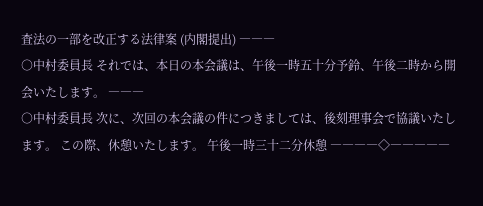査法の一部を改正する法律案 (内閣提出) ―――
○中村委員長 それでは、本日の本会議は、午後一時五十分予鈴、午後二時から開会いたします。 ―――
○中村委員長 次に、次回の本会議の件につきましては、後刻理事会で協議いたします。 この際、休憩いたします。 午後一時三十二分休憩 ――――◇―――――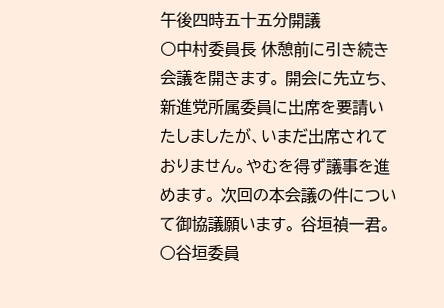午後四時五十五分開議
○中村委員長 休憩前に引き続き会議を開きます。 開会に先立ち、新進党所属委員に出席を要請いたしましたが、いまだ出席されておりません。やむを得ず議事を進めます。 次回の本会議の件について御協議願います。 谷垣禎一君。
○谷垣委員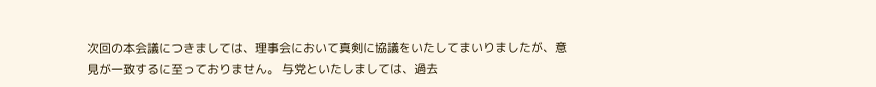次回の本会議につきましては、理事会において真剣に協議をいたしてまいりましたが、意見が一致するに至っておりません。 与党といたしましては、過去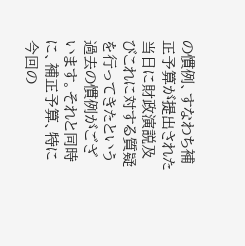の慣例、すなわち補正予算が提出された当日に財政演説及びこれに対する質疑を行ってきたという過去の慣例がございます。それと同時に、補正予算、特に今回の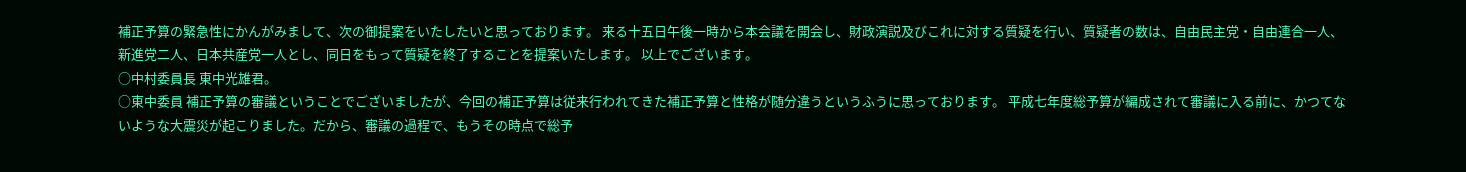補正予算の緊急性にかんがみまして、次の御提案をいたしたいと思っております。 来る十五日午後一時から本会議を開会し、財政演説及びこれに対する質疑を行い、質疑者の数は、自由民主党・自由連合一人、新進党二人、日本共産党一人とし、同日をもって質疑を終了することを提案いたします。 以上でございます。
○中村委員長 東中光雄君。
○東中委員 補正予算の審議ということでございましたが、今回の補正予算は従来行われてきた補正予算と性格が随分違うというふうに思っております。 平成七年度総予算が編成されて審議に入る前に、かつてないような大震災が起こりました。だから、審議の過程で、もうその時点で総予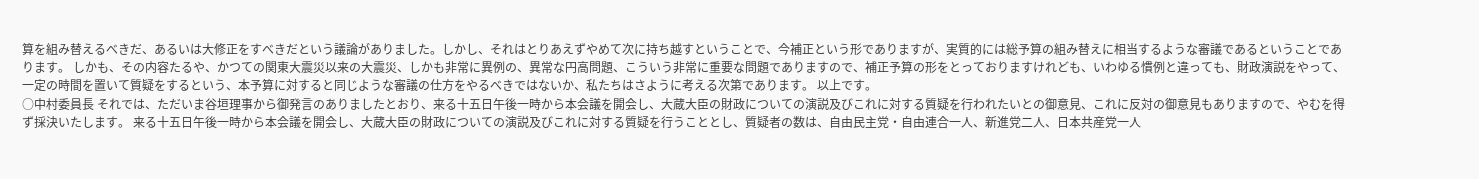算を組み替えるべきだ、あるいは大修正をすべきだという議論がありました。しかし、それはとりあえずやめて次に持ち越すということで、今補正という形でありますが、実質的には総予算の組み替えに相当するような審議であるということであります。 しかも、その内容たるや、かつての関東大震災以来の大震災、しかも非常に異例の、異常な円高問題、こういう非常に重要な問題でありますので、補正予算の形をとっておりますけれども、いわゆる慣例と違っても、財政演説をやって、一定の時間を置いて質疑をするという、本予算に対すると同じような審議の仕方をやるべきではないか、私たちはさように考える次第であります。 以上です。
○中村委員長 それでは、ただいま谷垣理事から御発言のありましたとおり、来る十五日午後一時から本会議を開会し、大蔵大臣の財政についての演説及びこれに対する質疑を行われたいとの御意見、これに反対の御意見もありますので、やむを得ず採決いたします。 来る十五日午後一時から本会議を開会し、大蔵大臣の財政についての演説及びこれに対する質疑を行うこととし、質疑者の数は、自由民主党・自由連合一人、新進党二人、日本共産党一人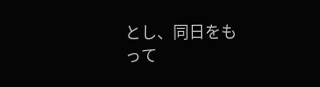とし、同日をもって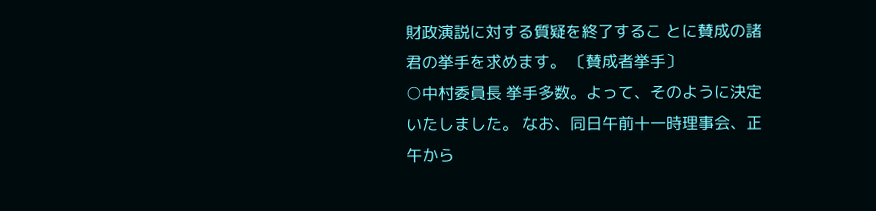財政演説に対する質疑を終了するこ とに賛成の諸君の挙手を求めます。 〔賛成者挙手〕
○中村委員長 挙手多数。よって、そのように決定いたしました。 なお、同日午前十一時理事会、正午から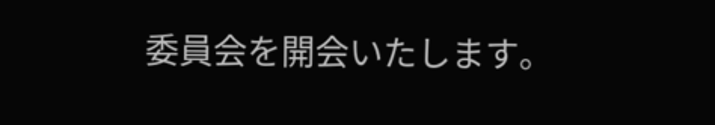委員会を開会いたします。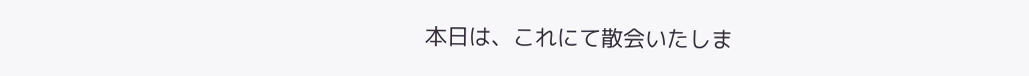本日は、これにて散会いたしま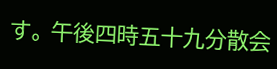す。 午後四時五十九分散会